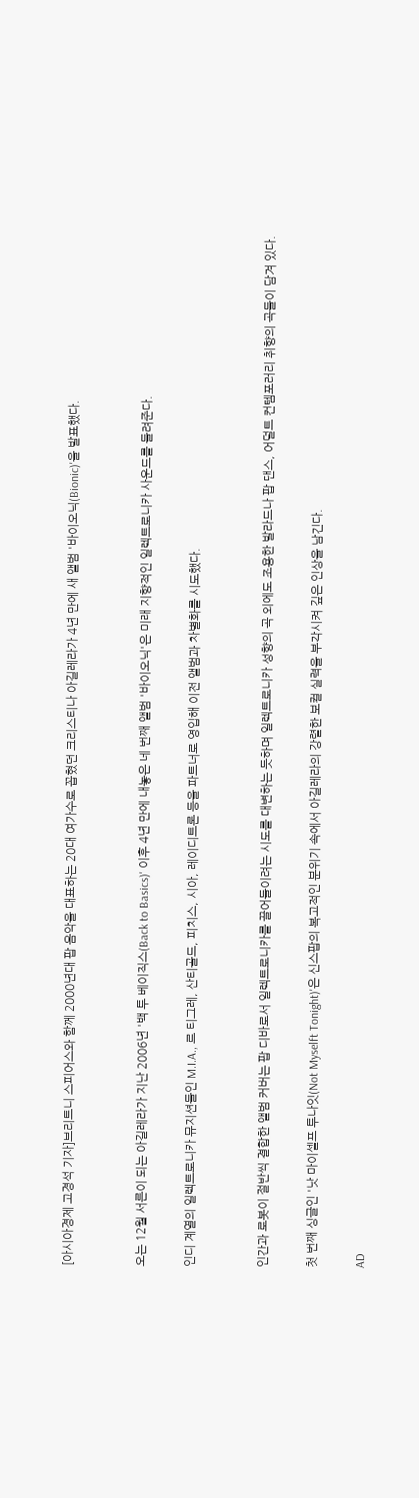[아시아경제 고경석 기자]브리트니 스피어스와 함께 2000년대 팝 음악을 대표하는 20대 여가수로 꼽혔던 크리스티나 아길레라가 4년 만에 새 앨범 '바이오닉(Bionic)'을 발표했다.


오는 12월 서른이 되는 아길레라가 지난 2006년 '백 투 베이직스(Back to Basics)' 이후 4년 만에 내놓은 네 번째 앨범 '바이오닉'은 미래 지향적인 일렉트로니카 사운드를 들려준다.

인디 계열의 일렉트로니카 뮤지션들인 M.I.A., 르 티그레, 산티골드, 피치스, 시아, 레이디트론 등을 파트너로 영입해 이전 앨범과 차별화를 시도했다.


인간과 로봇이 절반씩 결합한 앨범 커버는 팝 디바로서 일렉트로니카를 끌어들이려는 시도를 대변하는 듯하며 일렉트로니카 성향의 곡 외에도 조용한 발라드나 팝 댄스, 어덜트 컨템포러리 취향의 곡들이 담겨 있다.

첫 번째 싱글인 '낫 마이셀프 투나잇(Not Myselft Tonight)'은 신스팝의 복고적인 분위기 속에서 아길레라의 강렬한 보컬 실력을 부각시켜 깊은 인상을 남긴다.

AD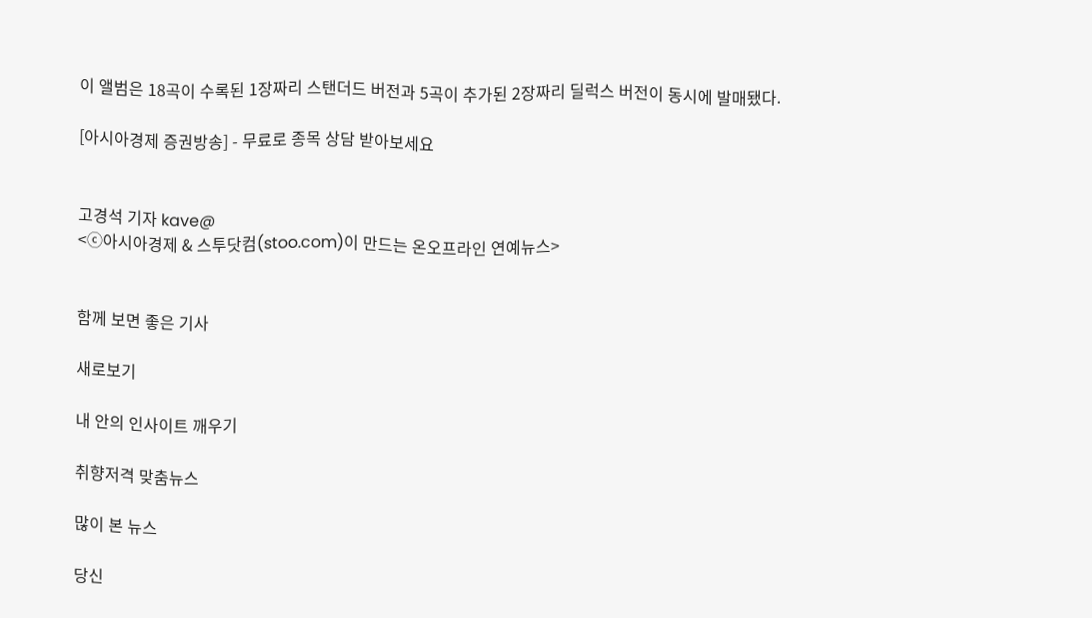이 앨범은 18곡이 수록된 1장짜리 스탠더드 버전과 5곡이 추가된 2장짜리 딜럭스 버전이 동시에 발매됐다.

[아시아경제 증권방송] - 무료로 종목 상담 받아보세요


고경석 기자 kave@
<ⓒ아시아경제 & 스투닷컴(stoo.com)이 만드는 온오프라인 연예뉴스>


함께 보면 좋은 기사

새로보기

내 안의 인사이트 깨우기

취향저격 맞춤뉴스

많이 본 뉴스

당신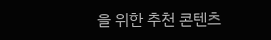을 위한 추천 콘텐츠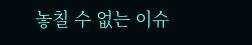놓칠 수 없는 이슈